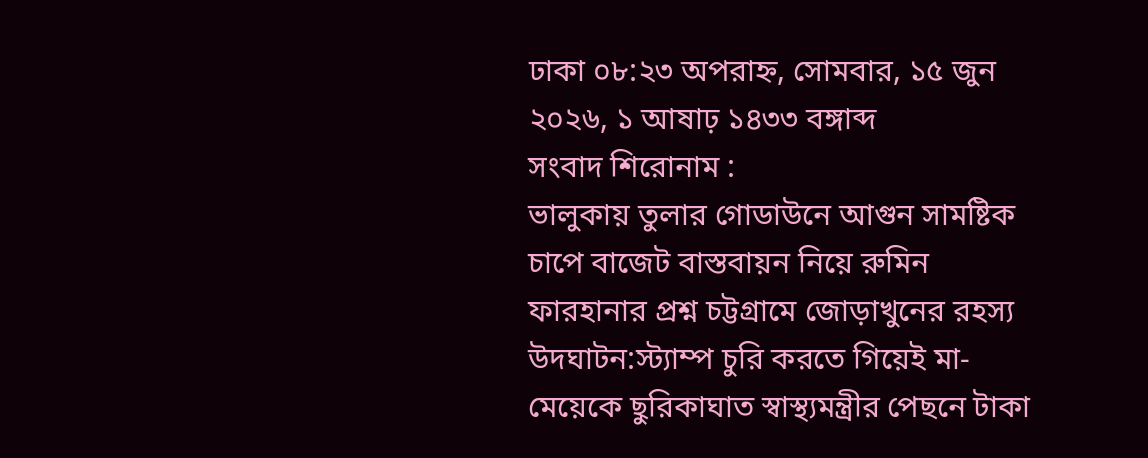ঢাকা ০৮:২৩ অপরাহ্ন, সোমবার, ১৫ জুন ২০২৬, ১ আষাঢ় ১৪৩৩ বঙ্গাব্দ
সংবাদ শিরোনাম :
ভালুকায় তুলার গোডাউনে আগুন সামষ্টিক চাপে বাজেট বাস্তবায়ন নিয়ে রুমিন ফারহানার প্রশ্ন চট্টগ্রামে জোড়াখুনের রহস্য উদঘাটন:স্ট্যাম্প চুরি করতে গিয়েই মা-মেয়েকে ছুরিকাঘাত স্বাস্থ্যমন্ত্রীর পেছনে টাকা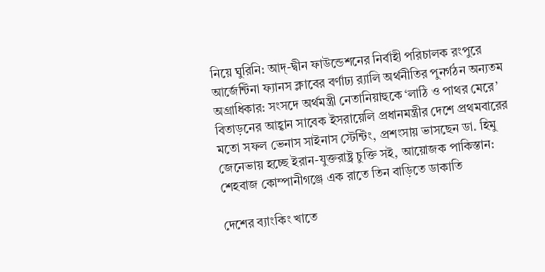নিয়ে ঘুরিনি: আদ্-দ্বীন ফাউন্ডেশনের নির্বাহী পরিচালক রংপুরে আর্জেন্টিনা ফ্যানস ক্লাবের বর্ণাঢ্য র‌্যালি অর্থনীতির পুনর্গঠন অন্যতম অগ্রাধিকার: সংসদে অর্থমন্ত্রী নেতানিয়াহুকে ‘লাঠি ও পাথর মেরে’ বিতাড়নের আহ্বান সাবেক ইসরায়েলি প্রধানমন্ত্রীর দেশে প্রথমবারের মতো সফল ভেনাস সাইনাস স্টেন্টিং, প্রশংসায় ভাসছেন ডা. হিমু জেনেভায় হচ্ছে ইরান-যুক্তরাষ্ট্র চুক্তি সই, আয়োজক পাকিস্তান: শেহবাজ কোম্পানীগঞ্জে এক রাতে তিন বাড়িতে ডাকাতি

দেশের ব্যাংকিং খাতে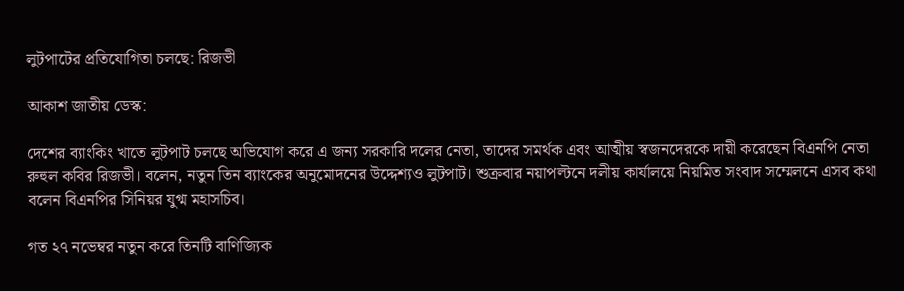লুটপাটের প্রতিযোগিতা চলছে: রিজভী

আকাশ জাতীয় ডেস্ক:

দেশের ব্যাংকিং খাতে লুটপাট চলছে অভিযোগ করে এ জন্য সরকারি দলের নেতা, তাদের সমর্থক এবং আত্মীয় স্বজনদেরকে দায়ী করেছেন বিএনপি নেতা রুহুল কবির রিজভী। বলেন, নতুন তিন ব্যাংকের অনুমোদনের উদ্দেশ্যও লুটপাট। শুক্রবার নয়াপল্টনে দলীয় কার্যালয়ে নিয়মিত সংবাদ সম্মেলনে এসব কথা বলেন বিএনপির সিনিয়র যুগ্ম মহাসচিব।

গত ২৭ নভেম্বর নতুন করে তিনটি বাণিজ্যিক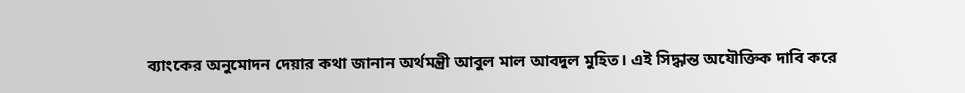ব্যাংকের অনুমোদন দেয়ার কথা জানান অর্থমন্ত্রী আবুল মাল আবদুল মুহিত। এই সিদ্ধান্ত অযৌক্তিক দাবি করে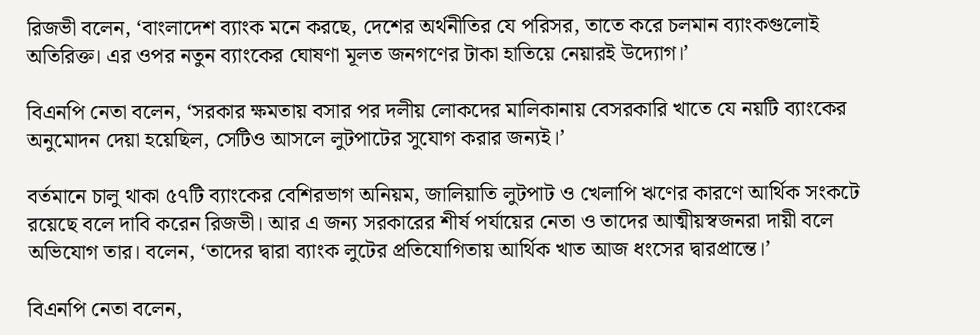রিজভী বলেন, ‘বাংলাদেশ ব্যাংক মনে করছে, দেশের অর্থনীতির যে পরিসর, তাতে করে চলমান ব্যাংকগুলোই অতিরিক্ত। এর ওপর নতুন ব্যাংকের ঘোষণা মূলত জনগণের টাকা হাতিয়ে নেয়ারই উদ্যোগ।’

বিএনপি নেতা বলেন, ‘সরকার ক্ষমতায় বসার পর দলীয় লোকদের মালিকানায় বেসরকারি খাতে যে নয়টি ব্যাংকের অনুমোদন দেয়া হয়েছিল, সেটিও আসলে লুটপাটের সুযোগ করার জন্যই।’

বর্তমানে চালু থাকা ৫৭টি ব্যাংকের বেশিরভাগ অনিয়ম, জালিয়াতি লুটপাট ও খেলাপি ঋণের কারণে আর্থিক সংকটে রয়েছে বলে দাবি করেন রিজভী। আর এ জন্য সরকারের শীর্ষ পর্যায়ের নেতা ও তাদের আত্মীয়স্বজনরা দায়ী বলে অভিযোগ তার। বলেন, ‘তাদের দ্বারা ব্যাংক লুটের প্রতিযোগিতায় আর্থিক খাত আজ ধংসের দ্বারপ্রান্তে।’

বিএনপি নেতা বলেন,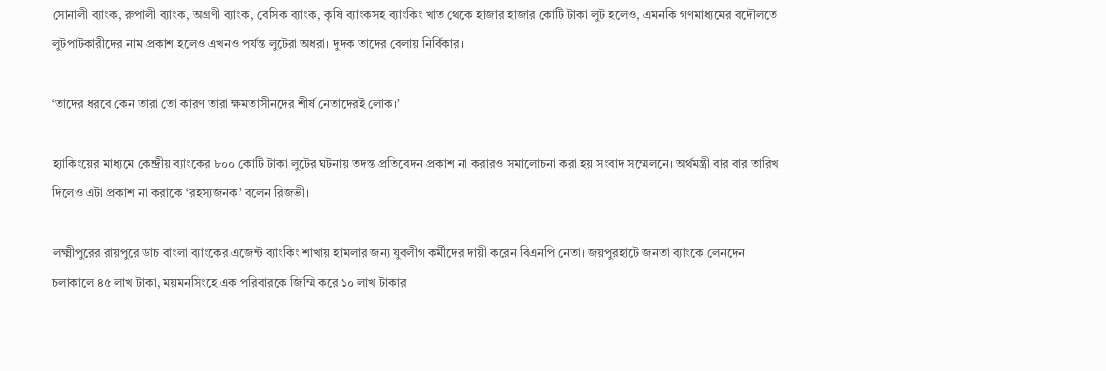সোনালী ব্যাংক, রুপালী ব্যাংক, অগ্রণী ব্যাংক, বেসিক ব্যাংক, কৃষি ব্যাংকসহ ব্যাংকিং খাত থেকে হাজার হাজার কোটি টাকা লুট হলেও, এমনকি গণমাধ্যমের বদৌলতে লুটপাটকারীদের নাম প্রকাশ হলেও এখনও পর্যন্ত লুটেরা অধরা। দুদক তাদের বেলায় নির্বিকার।

‘তাদের ধরবে কেন তারা তো কারণ তারা ক্ষমতাসীনদের শীর্ষ নেতাদেরই লোক।’

হ্যাকিংয়ের মাধ্যমে কেন্দ্রীয় ব্যাংকের ৮০০ কোটি টাকা লুটের ঘটনায় তদন্ত প্রতিবেদন প্রকাশ না করারও সমালোচনা করা হয় সংবাদ সম্মেলনে। অর্থমন্ত্রী বার বার তারিখ দিলেও এটা প্রকাশ না করাকে ‘রহস্যজনক’ বলেন রিজভী।

লক্ষ্মীপুরের রায়পুরে ডাচ বাংলা ব্যাংকের এজেন্ট ব্যাংকিং শাখায় হামলার জন্য যুবলীগ কর্মীদের দায়ী করেন বিএনপি নেতা। জয়পুরহাটে জনতা ব্যাংকে লেনদেন চলাকালে ৪৫ লাখ টাকা, ময়মনসিংহে এক পরিবারকে জিম্মি করে ১০ লাখ টাকার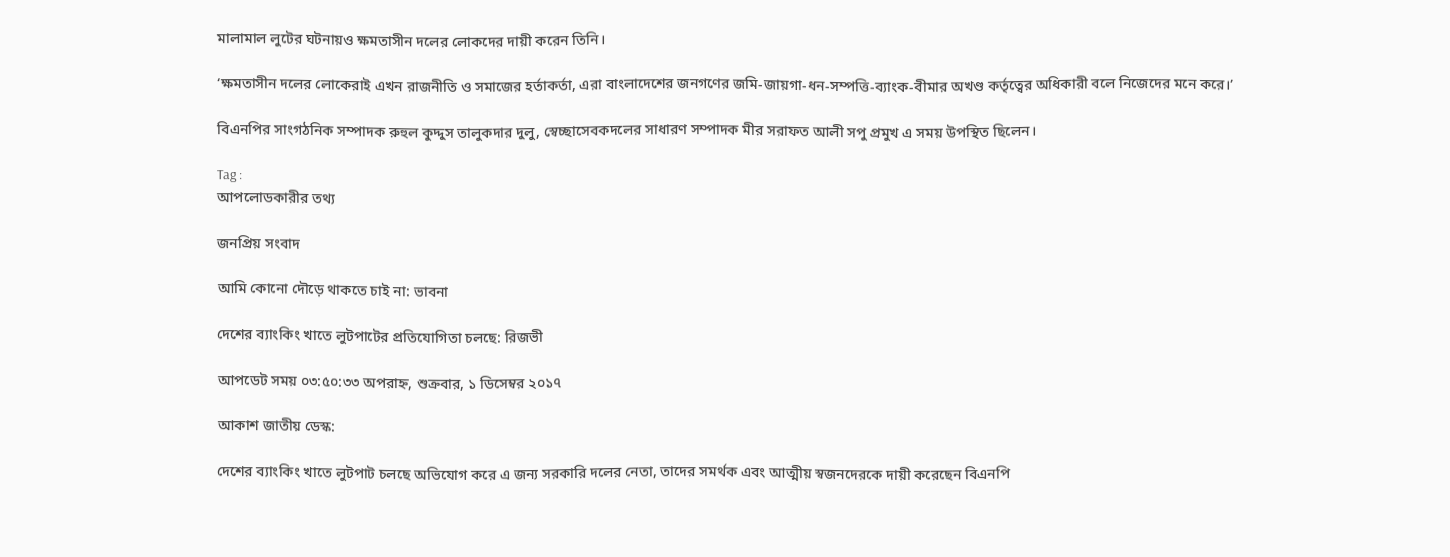মালামাল লুটের ঘটনায়ও ক্ষমতাসীন দলের লোকদের দায়ী করেন তিনি।

‘ক্ষমতাসীন দলের লোকেরাই এখন রাজনীতি ও সমাজের হর্তাকর্তা, এরা বাংলাদেশের জনগণের জমি-জায়গা-ধন-সম্পত্তি-ব্যাংক-বীমার অখণ্ড কর্তৃত্বের অধিকারী বলে নিজেদের মনে করে।’

বিএনপির সাংগঠনিক সম্পাদক রুহুল কুদ্দুস তালুকদার দুলু, স্বেচ্ছাসেবকদলের সাধারণ সম্পাদক মীর সরাফত আলী সপু প্রমুখ এ সময় উপস্থিত ছিলেন।

Tag :
আপলোডকারীর তথ্য

জনপ্রিয় সংবাদ

আমি কোনো দৌড়ে থাকতে চাই না: ভাবনা

দেশের ব্যাংকিং খাতে লুটপাটের প্রতিযোগিতা চলছে: রিজভী

আপডেট সময় ০৩:৫০:৩৩ অপরাহ্ন, শুক্রবার, ১ ডিসেম্বর ২০১৭

আকাশ জাতীয় ডেস্ক:

দেশের ব্যাংকিং খাতে লুটপাট চলছে অভিযোগ করে এ জন্য সরকারি দলের নেতা, তাদের সমর্থক এবং আত্মীয় স্বজনদেরকে দায়ী করেছেন বিএনপি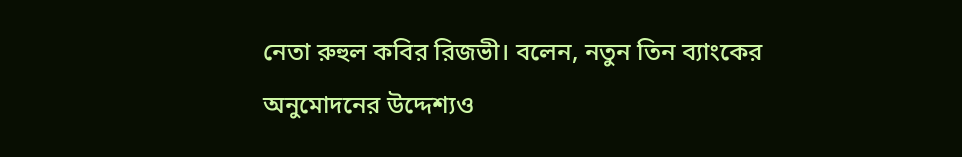নেতা রুহুল কবির রিজভী। বলেন, নতুন তিন ব্যাংকের অনুমোদনের উদ্দেশ্যও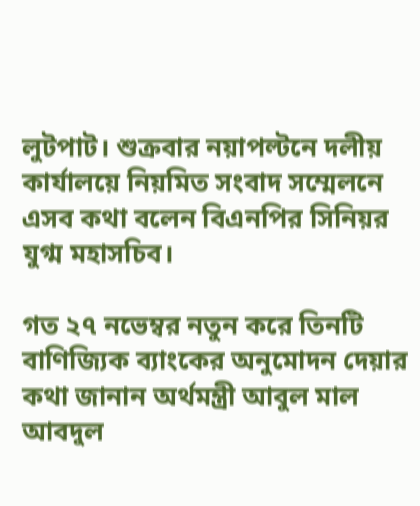লুটপাট। শুক্রবার নয়াপল্টনে দলীয় কার্যালয়ে নিয়মিত সংবাদ সম্মেলনে এসব কথা বলেন বিএনপির সিনিয়র যুগ্ম মহাসচিব।

গত ২৭ নভেম্বর নতুন করে তিনটি বাণিজ্যিক ব্যাংকের অনুমোদন দেয়ার কথা জানান অর্থমন্ত্রী আবুল মাল আবদুল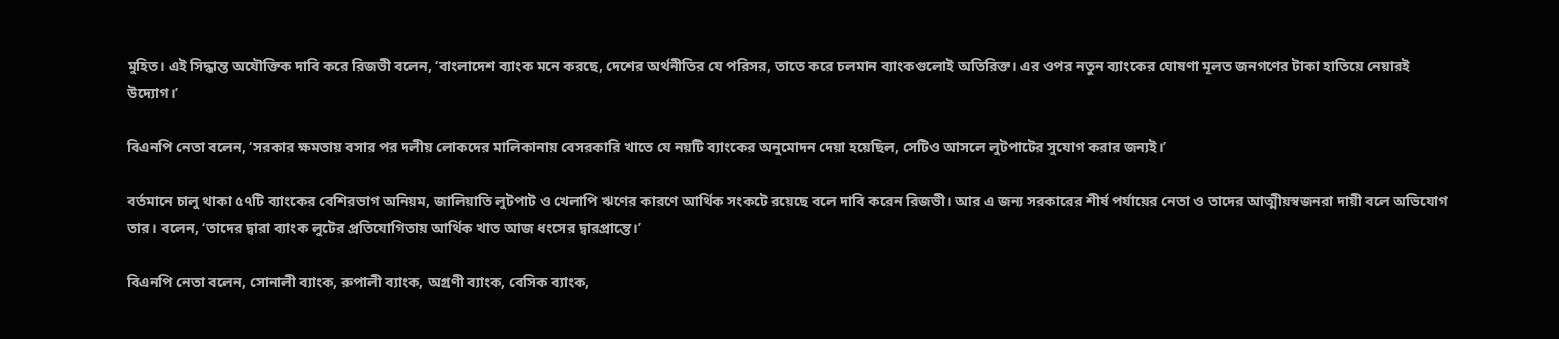মুহিত। এই সিদ্ধান্ত অযৌক্তিক দাবি করে রিজভী বলেন, ‘বাংলাদেশ ব্যাংক মনে করছে, দেশের অর্থনীতির যে পরিসর, তাতে করে চলমান ব্যাংকগুলোই অতিরিক্ত। এর ওপর নতুন ব্যাংকের ঘোষণা মূলত জনগণের টাকা হাতিয়ে নেয়ারই উদ্যোগ।’

বিএনপি নেতা বলেন, ‘সরকার ক্ষমতায় বসার পর দলীয় লোকদের মালিকানায় বেসরকারি খাতে যে নয়টি ব্যাংকের অনুমোদন দেয়া হয়েছিল, সেটিও আসলে লুটপাটের সুযোগ করার জন্যই।’

বর্তমানে চালু থাকা ৫৭টি ব্যাংকের বেশিরভাগ অনিয়ম, জালিয়াতি লুটপাট ও খেলাপি ঋণের কারণে আর্থিক সংকটে রয়েছে বলে দাবি করেন রিজভী। আর এ জন্য সরকারের শীর্ষ পর্যায়ের নেতা ও তাদের আত্মীয়স্বজনরা দায়ী বলে অভিযোগ তার। বলেন, ‘তাদের দ্বারা ব্যাংক লুটের প্রতিযোগিতায় আর্থিক খাত আজ ধংসের দ্বারপ্রান্তে।’

বিএনপি নেতা বলেন, সোনালী ব্যাংক, রুপালী ব্যাংক, অগ্রণী ব্যাংক, বেসিক ব্যাংক,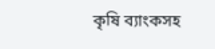কৃষি ব্যাংকসহ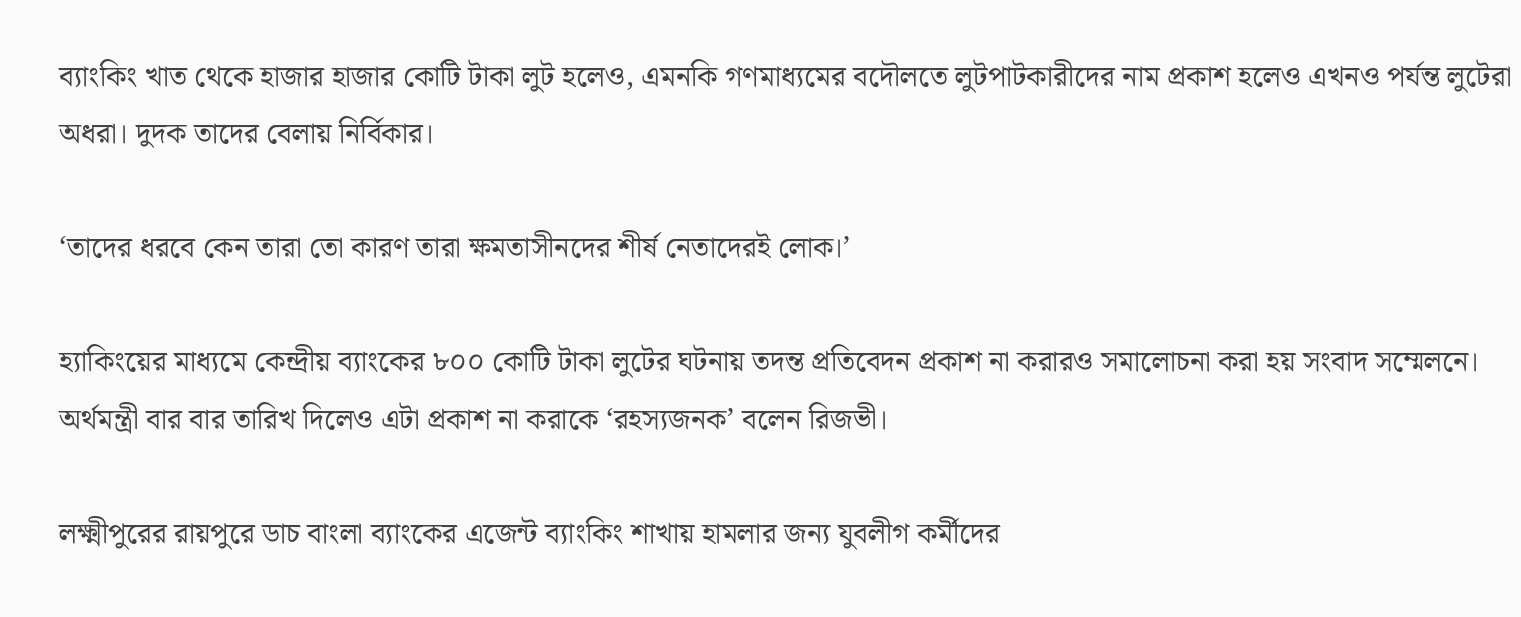ব্যাংকিং খাত থেকে হাজার হাজার কোটি টাকা লুট হলেও, এমনকি গণমাধ্যমের বদৌলতে লুটপাটকারীদের নাম প্রকাশ হলেও এখনও পর্যন্ত লুটেরা অধরা। দুদক তাদের বেলায় নির্বিকার।

‘তাদের ধরবে কেন তারা তো কারণ তারা ক্ষমতাসীনদের শীর্ষ নেতাদেরই লোক।’

হ্যাকিংয়ের মাধ্যমে কেন্দ্রীয় ব্যাংকের ৮০০ কোটি টাকা লুটের ঘটনায় তদন্ত প্রতিবেদন প্রকাশ না করারও সমালোচনা করা হয় সংবাদ সম্মেলনে। অর্থমন্ত্রী বার বার তারিখ দিলেও এটা প্রকাশ না করাকে ‘রহস্যজনক’ বলেন রিজভী।

লক্ষ্মীপুরের রায়পুরে ডাচ বাংলা ব্যাংকের এজেন্ট ব্যাংকিং শাখায় হামলার জন্য যুবলীগ কর্মীদের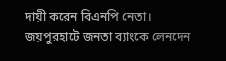দায়ী করেন বিএনপি নেতা। জয়পুরহাটে জনতা ব্যাংকে লেনদেন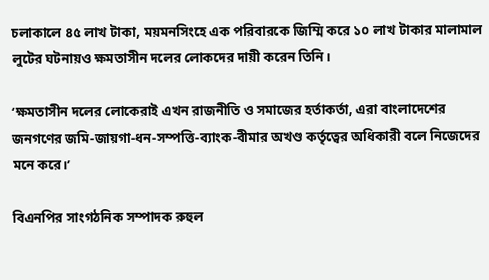চলাকালে ৪৫ লাখ টাকা, ময়মনসিংহে এক পরিবারকে জিম্মি করে ১০ লাখ টাকার মালামাল লুটের ঘটনায়ও ক্ষমতাসীন দলের লোকদের দায়ী করেন তিনি।

‘ক্ষমতাসীন দলের লোকেরাই এখন রাজনীতি ও সমাজের হর্তাকর্তা, এরা বাংলাদেশের জনগণের জমি-জায়গা-ধন-সম্পত্তি-ব্যাংক-বীমার অখণ্ড কর্তৃত্বের অধিকারী বলে নিজেদের মনে করে।’

বিএনপির সাংগঠনিক সম্পাদক রুহুল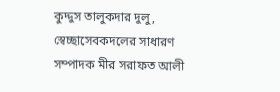কুদ্দুস তালুকদার দুলু, স্বেচ্ছাসেবকদলের সাধারণ সম্পাদক মীর সরাফত আলী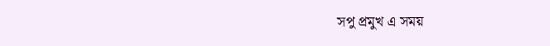সপু প্রমুখ এ সময়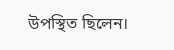উপস্থিত ছিলেন।